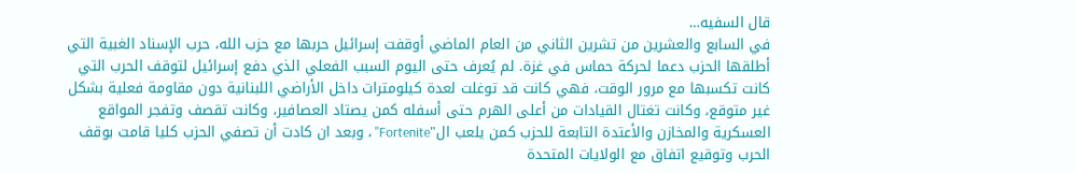قال السفيه…
في السابع والعشرين من تشرين الثاني من العام الماضي أوقفت إسرائيل حربها مع حزب الله، حرب الإسناد الغبية التي أطلقها الحزب دعما لحركة حماس في غزة. لم يُعرف حتى اليوم السبب الفعلي الذي دفع إسرائيل لتوقف الحرب التي كانت تكسبها مع مرور الوقت، فهي كانت قد توغلت لعدة كيلومترات داخل الأراضي اللبنانية دون مقاومة فعلية بشكل غير متوقع، وكانت تغتال القيادات من أعلى الهرم حتى أسفله كمن يصتاد العصافير، وكانت تقصف وتفجر المواقع العسكرية والمخازن والأعتدة التابعة للحزب كمن يلعب ال"Fortenite" ، وبعد ان كادت أن تصفي الحزب كليا قامت بوقف الحرب وتوقيع اتفاق مع الولايات المتحدة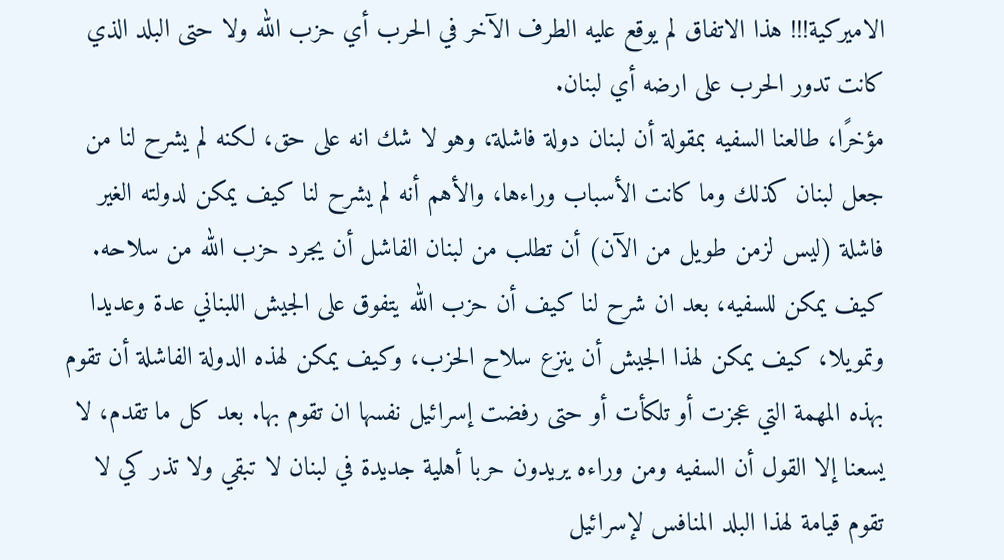الاميركية!!! هذا الاتفاق لم يوقع عليه الطرف الآخر في الحرب أي حزب الله ولا حتى البلد الذي كانت تدور الحرب على ارضه أي لبنان.
مؤخرًا، طالعنا السفيه بمقولة أن لبنان دولة فاشلة، وهو لا شك انه على حق، لكنه لم يشرح لنا من جعل لبنان كذلك وما كانت الأسباب وراءها، والأهم أنه لم يشرح لنا كيف يمكن لدولته الغير فاشلة (ليس لزمن طويل من الآن) أن تطلب من لبنان الفاشل أن يجرد حزب الله من سلاحه. كيف يمكن للسفيه، بعد ان شرح لنا كيف أن حزب الله يتفوق على الجيش اللبناني عدة وعديدا وتمويلا، كيف يمكن لهذا الجيش أن ينزع سلاح الحزب، وكيف يمكن لهذه الدولة الفاشلة أن تقوم بهذه المهمة التي عجزت أو تلكأت أو حتى رفضت إسرائيل نفسها ان تقوم بها. بعد كل ما تقدم، لا يسعنا إلا القول أن السفيه ومن وراءه يريدون حربا أهلية جديدة في لبنان لا تبقي ولا تذر كي لا تقوم قيامة لهذا البلد المنافس لإسرائيل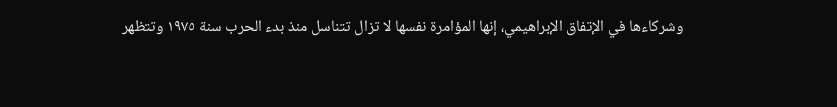وشركاءها في الإتفاق الإبراهيمي، إنها المؤامرة نفسها لا تزال تتناسل منذ بدء الحرب سنة ١٩٧٥ وتتظهر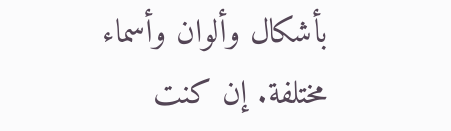بأشكال وألوان وأسماء مختلفة. إن كنت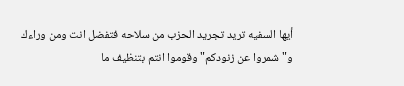أيها السفيه تريد تجريد الحزب من سلاحه فتفضل انت ومن وراءك و"شمروا عن زنودكم" وقوموا انتم بتنظيف ما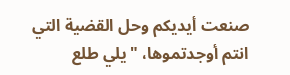صنعت أيديكم وحل القضية التي انتم أوجدتموها، "يلي طلع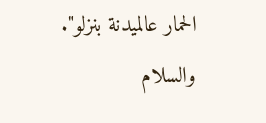الحمار عالميدنة بنزلو".
والسلام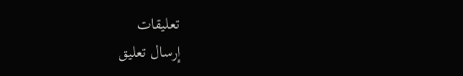تعليقات
إرسال تعليق